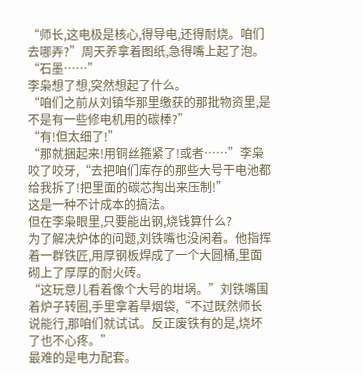“师长,这电极是核心,得导电,还得耐烧。咱们去哪弄?”周天养拿着图纸,急得嘴上起了泡。
“石墨……”
李枭想了想,突然想起了什么。
“咱们之前从刘镇华那里缴获的那批物资里,是不是有一些修电机用的碳棒?”
“有!但太细了!”
“那就捆起来!用铜丝箍紧了!或者……”李枭咬了咬牙,“去把咱们库存的那些大号干电池都给我拆了!把里面的碳芯掏出来压制!”
这是一种不计成本的搞法。
但在李枭眼里,只要能出钢,烧钱算什么?
为了解决炉体的问题,刘铁嘴也没闲着。他指挥着一群铁匠,用厚钢板焊成了一个大圆桶,里面砌上了厚厚的耐火砖。
“这玩意儿看着像个大号的坩埚。”刘铁嘴围着炉子转圈,手里拿着旱烟袋,“不过既然师长说能行,那咱们就试试。反正废铁有的是,烧坏了也不心疼。”
最难的是电力配套。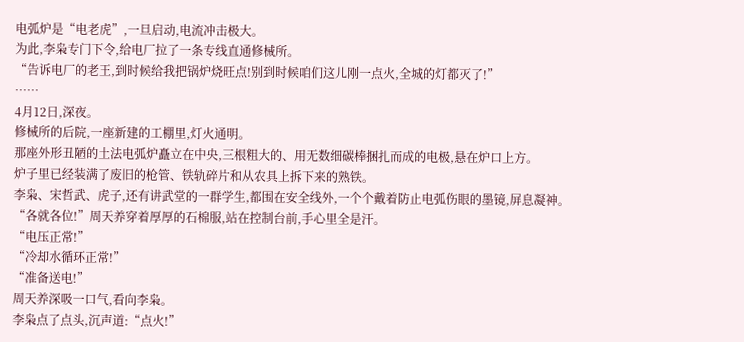电弧炉是“电老虎”,一旦启动,电流冲击极大。
为此,李枭专门下令,给电厂拉了一条专线直通修械所。
“告诉电厂的老王,到时候给我把锅炉烧旺点!别到时候咱们这儿刚一点火,全城的灯都灭了!”
……
4月12日,深夜。
修械所的后院,一座新建的工棚里,灯火通明。
那座外形丑陋的土法电弧炉矗立在中央,三根粗大的、用无数细碳棒捆扎而成的电极,悬在炉口上方。
炉子里已经装满了废旧的枪管、铁轨碎片和从农具上拆下来的熟铁。
李枭、宋哲武、虎子,还有讲武堂的一群学生,都围在安全线外,一个个戴着防止电弧伤眼的墨镜,屏息凝神。
“各就各位!”周天养穿着厚厚的石棉服,站在控制台前,手心里全是汗。
“电压正常!”
“冷却水循环正常!”
“准备送电!”
周天养深吸一口气,看向李枭。
李枭点了点头,沉声道:“点火!”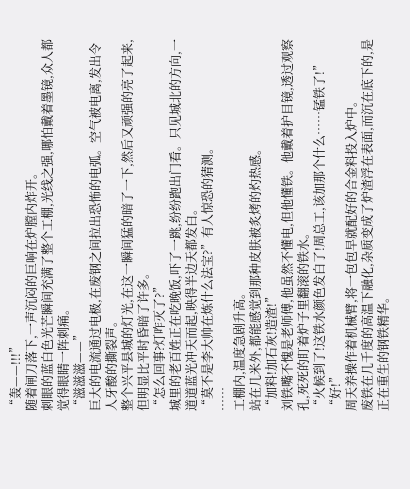“轰——!!!”
随着闸刀落下,一声沉闷的巨响在炉膛内炸开。
刺眼的蓝白色光芒瞬间充满了整个工棚,光线之强,哪怕戴着墨镜,众人都觉得眼睛一阵刺痛。
“滋滋滋——”
巨大的电流通过电极,在废钢之间拉出恐怖的电弧。空气被电离,发出令人牙酸的撕裂声。
整个兴平县城的灯光,在这一瞬间猛的暗了一下,然后又顽强的亮了起来,但明显比平时昏暗了许多。
“怎么回事?灯咋灭了?”
城里的老百姓正在吃晚饭,吓了一跳,纷纷跑出门看。只见城北的方向,一道道蓝光冲天而起,映得半边天都发白。
“莫不是李大帅在炼什么法宝?”有人惊恐的猜测。
……
工棚内,温度急剧升高。
站在几米外,都能感觉到那种皮肤被炙烤的灼热感。
“加料!加石灰!造渣!”
刘铁嘴不愧是老师傅,他虽然不懂电,但他懂铁。他戴着护目镜,透过观察孔,死死的盯着炉子里翻滚的铁水。
“火候到了!这铁水颜色发白了!周总工,该加那个什么……锰铁了!”
“好!”
周天养操作着机械臂,将一包包早就配好的合金料投入炉中。
废铁在几千度的高温下融化,杂质变成了炉渣浮在表面,而沉在底下的,是正在重生的钢铁精华。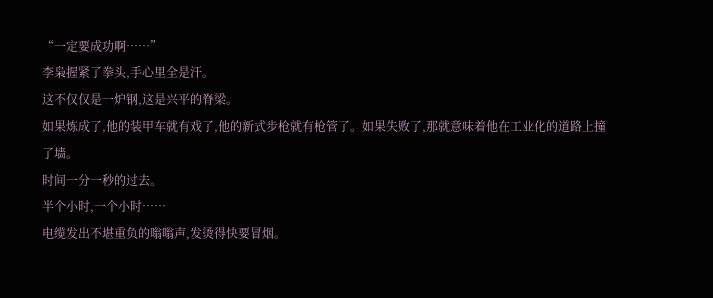“一定要成功啊……”
李枭握紧了拳头,手心里全是汗。
这不仅仅是一炉钢,这是兴平的脊梁。
如果炼成了,他的装甲车就有戏了,他的新式步枪就有枪管了。如果失败了,那就意味着他在工业化的道路上撞了墙。
时间一分一秒的过去。
半个小时,一个小时……
电缆发出不堪重负的嗡嗡声,发烫得快要冒烟。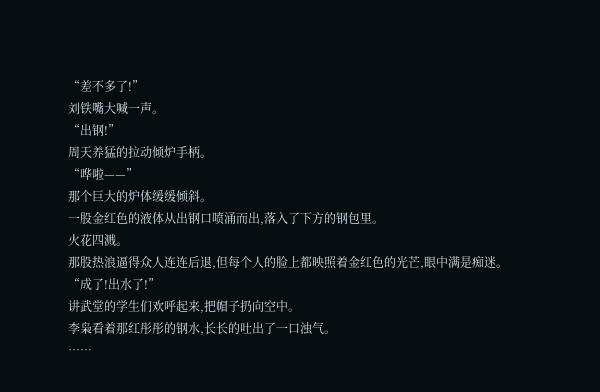“差不多了!”
刘铁嘴大喊一声。
“出钢!”
周天养猛的拉动倾炉手柄。
“哗啦——”
那个巨大的炉体缓缓倾斜。
一股金红色的液体从出钢口喷涌而出,落入了下方的钢包里。
火花四溅。
那股热浪逼得众人连连后退,但每个人的脸上都映照着金红色的光芒,眼中满是痴迷。
“成了!出水了!”
讲武堂的学生们欢呼起来,把帽子扔向空中。
李枭看着那红彤彤的钢水,长长的吐出了一口浊气。
……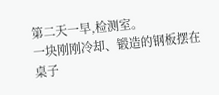第二天一早,检测室。
一块刚刚冷却、锻造的钢板摆在桌子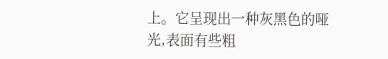上。它呈现出一种灰黑色的哑光,表面有些粗